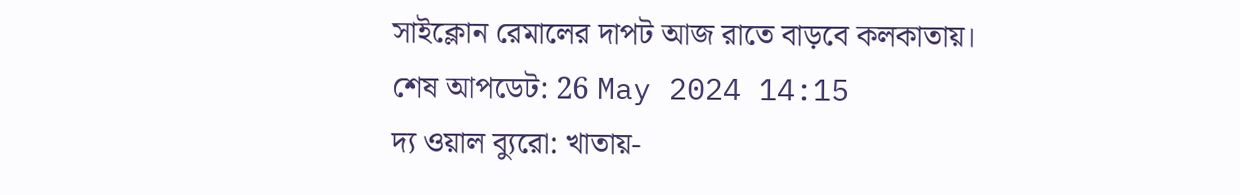সাইক্লোন রেমালের দাপট আজ রাতে বাড়বে কলকাতায়।
শেষ আপডেট: 26 May 2024 14:15
দ্য ওয়াল ব্যুরো: খাতায়-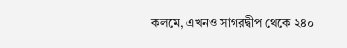কলমে, এখনও সাগরদ্বীপ থেকে ২৪০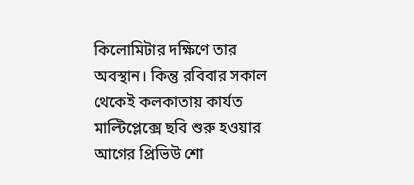কিলোমিটার দক্ষিণে তার অবস্থান। কিন্তু রবিবার সকাল থেকেই কলকাতায় কার্যত মাল্টিপ্লেক্সে ছবি শুরু হওয়ার আগের প্রিভিউ শো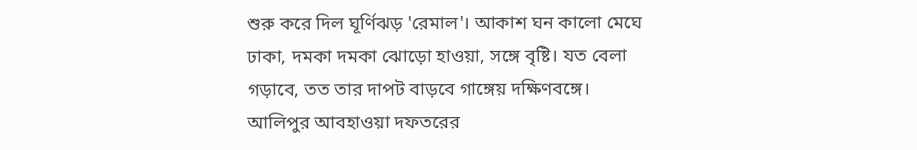শুরু করে দিল ঘূর্ণিঝড় 'রেমাল'। আকাশ ঘন কালো মেঘে ঢাকা, দমকা দমকা ঝোড়ো হাওয়া, সঙ্গে বৃষ্টি। যত বেলা গড়াবে, তত তার দাপট বাড়বে গাঙ্গেয় দক্ষিণবঙ্গে। আলিপুর আবহাওয়া দফতরের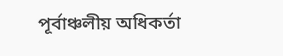পূর্বাঞ্চলীয় অধিকর্তা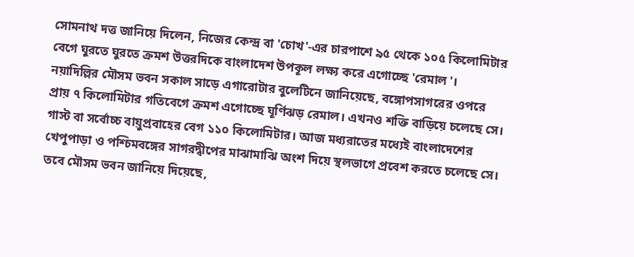সোমনাথ দত্ত জানিয়ে দিলেন, নিজের কেন্দ্র বা 'চোখ'-এর চারপাশে ৯৫ থেকে ১০৫ কিলোমিটার বেগে ঘুরতে ঘুরতে ক্রমশ উত্তরদিকে বাংলাদেশ উপকূল লক্ষ্য করে এগোচ্ছে 'রেমাল'।
নয়াদিল্লির মৌসম ভবন সকাল সাড়ে এগারোটার বুলেটিনে জানিয়েছে, বঙ্গোপসাগরের ওপরে প্রায় ৭ কিলোমিটার গতিবেগে ক্রমশ এগোচ্ছে ঘূর্ণিঝড় রেমাল। এখনও শক্তি বাড়িয়ে চলেছে সে। গাস্ট বা সর্বোচ্চ বায়ুপ্রবাহের বেগ ১১০ কিলোমিটার। আজ মধ্যরাতের মধ্যেই বাংলাদেশের খেপুপাড়া ও পশ্চিমবঙ্গের সাগরদ্বীপের মাঝামাঝি অংশ দিয়ে স্থলভাগে প্রবেশ করতে চলেছে সে। তবে মৌসম ভবন জানিয়ে দিয়েছে,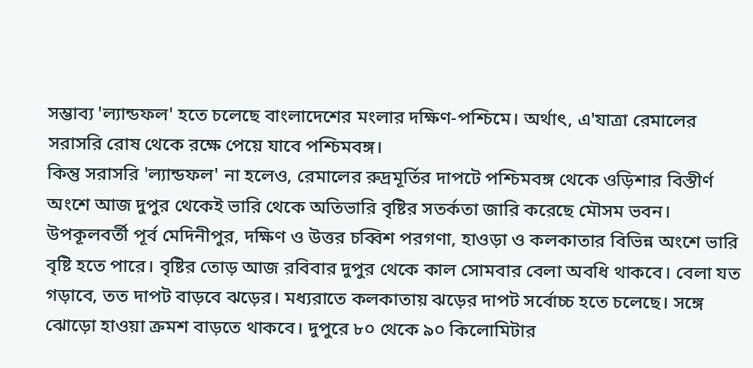সম্ভাব্য 'ল্যান্ডফল' হতে চলেছে বাংলাদেশের মংলার দক্ষিণ-পশ্চিমে। অর্থাৎ, এ'যাত্রা রেমালের সরাসরি রোষ থেকে রক্ষে পেয়ে যাবে পশ্চিমবঙ্গ।
কিন্তু সরাসরি 'ল্যান্ডফল' না হলেও, রেমালের রুদ্রমূর্তির দাপটে পশ্চিমবঙ্গ থেকে ওড়িশার বিস্তীর্ণ অংশে আজ দুপুর থেকেই ভারি থেকে অতিভারি বৃষ্টির সতর্কতা জারি করেছে মৌসম ভবন। উপকূলবর্তী পূর্ব মেদিনীপুর, দক্ষিণ ও উত্তর চব্বিশ পরগণা, হাওড়া ও কলকাতার বিভিন্ন অংশে ভারি বৃষ্টি হতে পারে। বৃষ্টির তোড় আজ রবিবার দুপুর থেকে কাল সোমবার বেলা অবধি থাকবে। বেলা যত গড়াবে, তত দাপট বাড়বে ঝড়ের। মধ্যরাতে কলকাতায় ঝড়ের দাপট সর্বোচ্চ হতে চলেছে। সঙ্গে ঝোড়ো হাওয়া ক্রমশ বাড়তে থাকবে। দুপুরে ৮০ থেকে ৯০ কিলোমিটার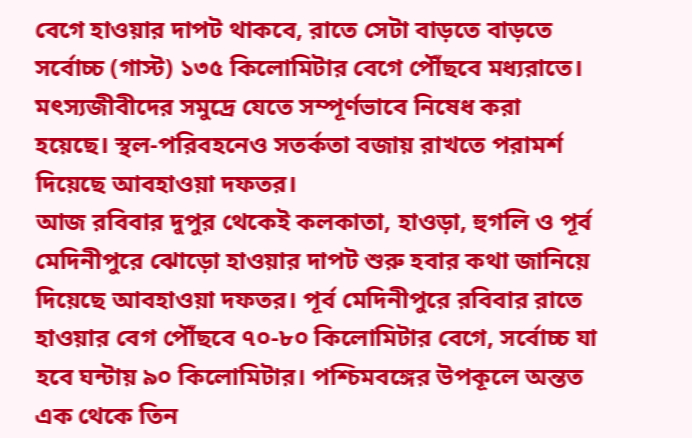বেগে হাওয়ার দাপট থাকবে, রাতে সেটা বাড়তে বাড়তে সর্বোচ্চ (গাস্ট) ১৩৫ কিলোমিটার বেগে পৌঁছবে মধ্যরাতে। মৎস্যজীবীদের সমুদ্রে যেতে সম্পূর্ণভাবে নিষেধ করা হয়েছে। স্থল-পরিবহনেও সতর্কতা বজায় রাখতে পরামর্শ দিয়েছে আবহাওয়া দফতর।
আজ রবিবার দুপুর থেকেই কলকাতা, হাওড়া, হুগলি ও পূর্ব মেদিনীপুরে ঝোড়ো হাওয়ার দাপট শুরু হবার কথা জানিয়ে দিয়েছে আবহাওয়া দফতর। পূর্ব মেদিনীপুরে রবিবার রাতে হাওয়ার বেগ পৌঁছবে ৭০-৮০ কিলোমিটার বেগে, সর্বোচ্চ যা হবে ঘন্টায় ৯০ কিলোমিটার। পশ্চিমবঙ্গের উপকূলে অন্তত এক থেকে তিন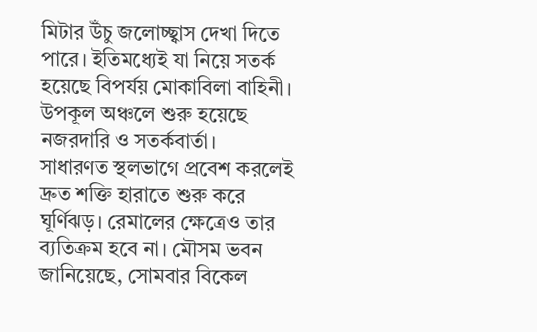মিটার উঁচু জলোচ্ছ্বাস দেখা দিতে পারে। ইতিমধ্যেই যা নিয়ে সতর্ক হয়েছে বিপর্যয় মোকাবিলা বাহিনী। উপকূল অঞ্চলে শুরু হয়েছে নজরদারি ও সতর্কবার্তা।
সাধারণত স্থলভাগে প্রবেশ করলেই দ্রুত শক্তি হারাতে শুরু করে ঘূর্ণিঝড়। রেমালের ক্ষেত্রেও তার ব্যতিক্রম হবে না। মৌসম ভবন জানিয়েছে, সোমবার বিকেল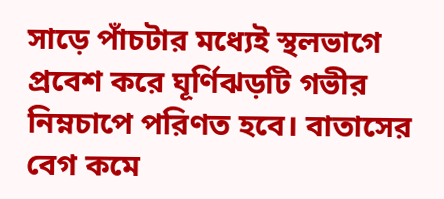সাড়ে পাঁচটার মধ্যেই স্থলভাগে প্রবেশ করে ঘূর্ণিঝড়টি গভীর নিম্নচাপে পরিণত হবে। বাতাসের বেগ কমে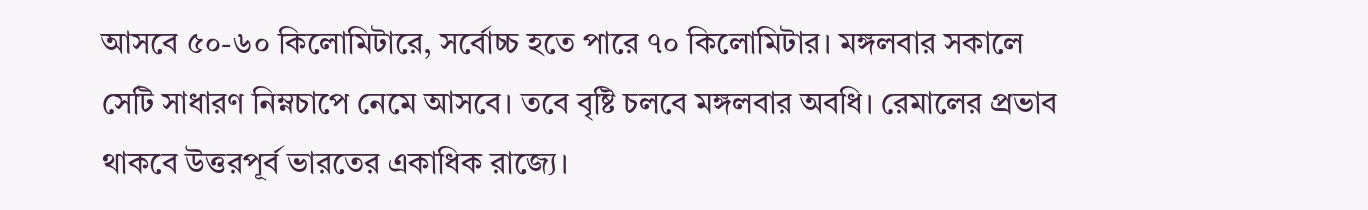আসবে ৫০-৬০ কিলোমিটারে, সর্বোচ্চ হতে পারে ৭০ কিলোমিটার। মঙ্গলবার সকালে সেটি সাধারণ নিম্নচাপে নেমে আসবে। তবে বৃষ্টি চলবে মঙ্গলবার অবধি। রেমালের প্রভাব থাকবে উত্তরপূর্ব ভারতের একাধিক রাজ্যে।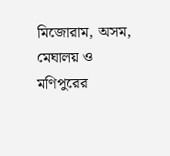মিজোরাম, অসম, মেঘালয় ও মণিপুরের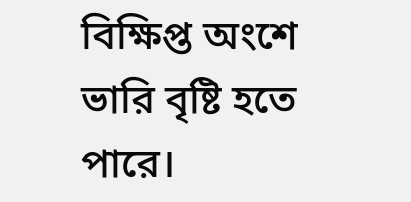বিক্ষিপ্ত অংশে ভারি বৃষ্টি হতে পারে।